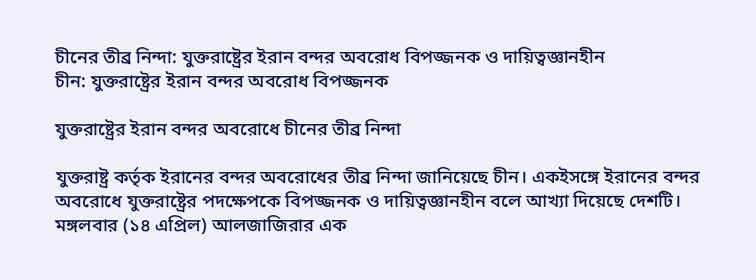চীনের তীব্র নিন্দা: যুক্তরাষ্ট্রের ইরান বন্দর অবরোধ বিপজ্জনক ও দায়িত্বজ্ঞানহীন
চীন: যুক্তরাষ্ট্রের ইরান বন্দর অবরোধ বিপজ্জনক

যুক্তরাষ্ট্রের ইরান বন্দর অবরোধে চীনের তীব্র নিন্দা

যুক্তরাষ্ট্র কর্তৃক ইরানের বন্দর অবরোধের তীব্র নিন্দা জানিয়েছে চীন। একইসঙ্গে ইরানের বন্দর অবরোধে যুক্তরাষ্ট্রের পদক্ষেপকে বিপজ্জনক ও দায়িত্বজ্ঞানহীন বলে আখ্যা দিয়েছে দেশটি। মঙ্গলবার (১৪ এপ্রিল) আলজাজিরার এক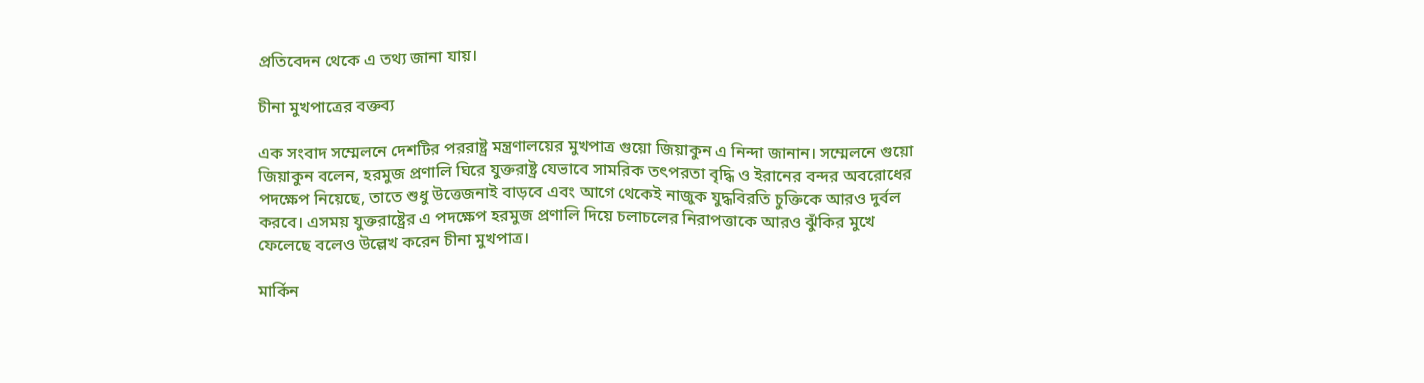প্রতিবেদন থেকে এ তথ্য জানা যায়।

চীনা মুখপাত্রের বক্তব্য

এক সংবাদ সম্মেলনে দেশটির পররাষ্ট্র মন্ত্রণালয়ের মুখপাত্র গুয়ো জিয়াকুন এ নিন্দা জানান। সম্মেলনে গুয়ো জিয়াকুন বলেন, হরমুজ প্রণালি ঘিরে যুক্তরাষ্ট্র যেভাবে সামরিক তৎপরতা বৃদ্ধি ও ইরানের বন্দর অবরোধের পদক্ষেপ নিয়েছে, তাতে শুধু উত্তেজনাই বাড়বে এবং আগে থেকেই নাজুক যুদ্ধবিরতি চুক্তিকে আরও দুর্বল করবে। এসময় যুক্তরাষ্ট্রের এ পদক্ষেপ হরমুজ প্রণালি দিয়ে চলাচলের নিরাপত্তাকে আরও ঝুঁকির মুখে ফেলেছে বলেও উল্লেখ করেন চীনা মুখপাত্র।

মার্কিন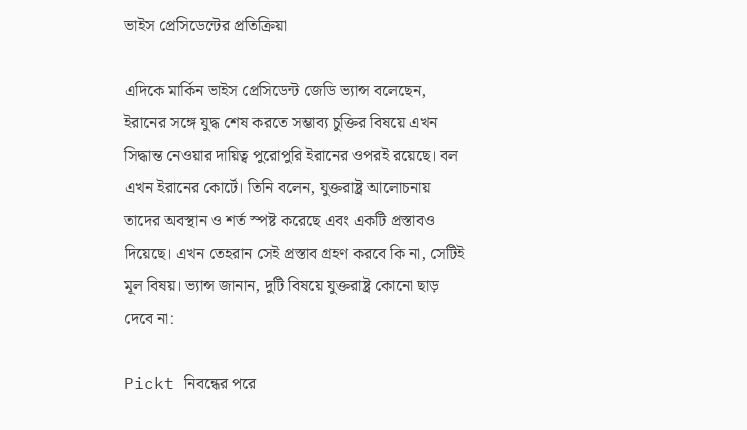ভাইস প্রেসিডেন্টের প্রতিক্রিয়া

এদিকে মার্কিন ভাইস প্রেসিডেন্ট জেডি ভ্যান্স বলেছেন, ইরানের সঙ্গে যুদ্ধ শেষ করতে সম্ভাব্য চুক্তির বিষয়ে এখন সিদ্ধান্ত নেওয়ার দায়িত্ব পুরোপুরি ইরানের ওপরই রয়েছে। বল এখন ইরানের কোর্টে। তিনি বলেন, যুক্তরাষ্ট্র আলোচনায় তাদের অবস্থান ও শর্ত স্পষ্ট করেছে এবং একটি প্রস্তাবও দিয়েছে। এখন তেহরান সেই প্রস্তাব গ্রহণ করবে কি না, সেটিই মূল বিষয়। ভ্যান্স জানান, দুটি বিষয়ে যুক্তরাষ্ট্র কোনো ছাড় দেবে না:

Pickt নিবন্ধের পরে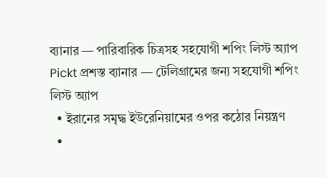ব্যানার — পারিবারিক চিত্রসহ সহযোগী শপিং লিস্ট অ্যাপ
Pickt প্রশস্ত ব্যানার — টেলিগ্রামের জন্য সহযোগী শপিং লিস্ট অ্যাপ
  • ইরানের সমৃদ্ধ ইউরেনিয়ামের ওপর কঠোর নিয়ন্ত্রণ
  •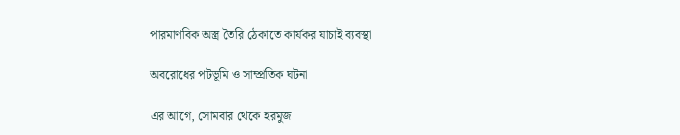পারমাণবিক অস্ত্র তৈরি ঠেকাতে কার্যকর যাচাই ব্যবস্থা

অবরোধের পটভূমি ও সাম্প্রতিক ঘটনা

এর আগে, সোমবার থেকে হরমুজ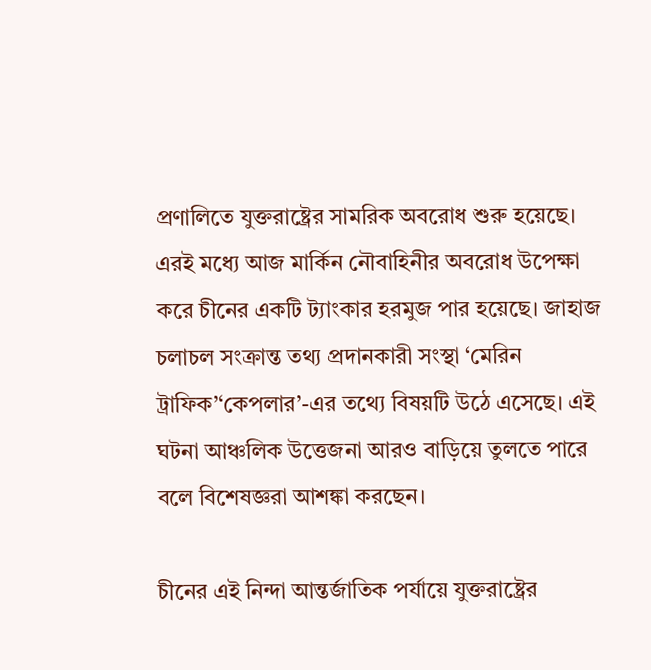প্রণালিতে যুক্তরাষ্ট্রের সামরিক অবরোধ শুরু হয়েছে। এরই মধ্যে আজ মার্কিন নৌবাহিনীর অবরোধ উপেক্ষা করে চীনের একটি ট্যাংকার হরমুজ পার হয়েছে। জাহাজ চলাচল সংক্রান্ত তথ্য প্রদানকারী সংস্থা ‘মেরিন ট্রাফিক’‘কেপলার’-এর তথ্যে বিষয়টি উঠে এসেছে। এই ঘটনা আঞ্চলিক উত্তেজনা আরও বাড়িয়ে তুলতে পারে বলে বিশেষজ্ঞরা আশঙ্কা করছেন।

চীনের এই নিন্দা আন্তর্জাতিক পর্যায়ে যুক্তরাষ্ট্রের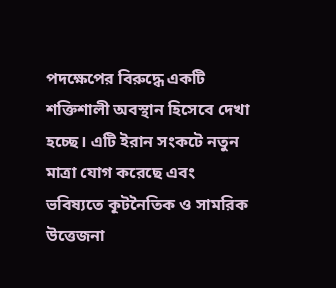পদক্ষেপের বিরুদ্ধে একটি শক্তিশালী অবস্থান হিসেবে দেখা হচ্ছে। এটি ইরান সংকটে নতুন মাত্রা যোগ করেছে এবং ভবিষ্যতে কূটনৈতিক ও সামরিক উত্তেজনা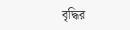বৃদ্ধির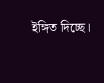ইঙ্গিত দিচ্ছে।